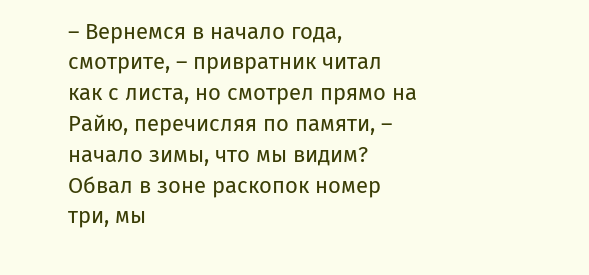– Вернемся в начало года, смотрите, – привратник читал как с листа, но смотрел прямо на Райю, перечисляя по памяти, – начало зимы, что мы видим? Обвал в зоне раскопок номер три, мы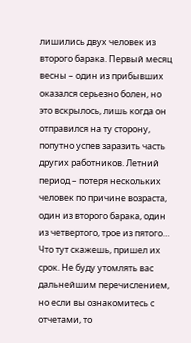лишились двух человек из второго барака. Первый месяц весны – один из прибывших оказался серьезно болен, но это вскрылось, лишь когда он отправился на ту сторону, попутно успев заразить часть других работников. Летний период – потеря нескольких человек по причине возраста, один из второго барака, один из четвертого, трое из пятого… Что тут скажешь, пришел их срок. Не буду утомлять вас дальнейшим перечислением, но если вы ознакомитесь с отчетами, то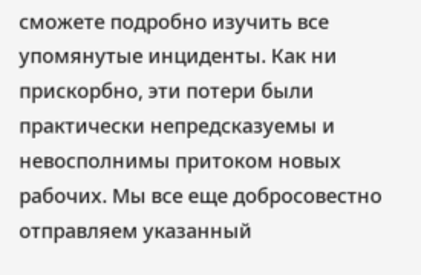сможете подробно изучить все упомянутые инциденты. Как ни прискорбно, эти потери были практически непредсказуемы и невосполнимы притоком новых рабочих. Мы все еще добросовестно отправляем указанный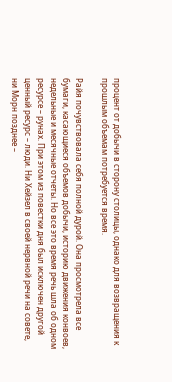процент от добычи в сторону столицы, однако для возвращения к прошлым объемам потребуется время.

Райя почувствовала себя полной дурой. Она просмотрела все бумаги, касающиеся объемов добычи, историю движения конвоев, недельные и месячные отчеты. Но все это время речь шла об одном ресурсе – рунах. При этом из повестки дня был исключен другой ценный ресурс – люди. Ни Хейзел в своей нервной речи на совете, ни Морн позднее –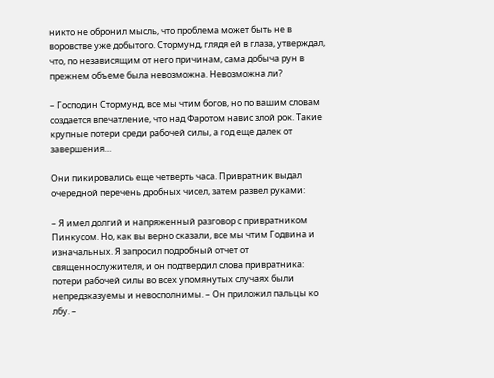никто не обронил мысль, что проблема может быть не в воровстве уже добытого. Стормунд, глядя ей в глаза, утверждал, что, по независящим от него причинам, сама добыча рун в прежнем объеме была невозможна. Невозможна ли?

– Господин Стормунд, все мы чтим богов, но по вашим словам создается впечатление, что над Фаротом навис злой рок. Такие крупные потери среди рабочей силы, а год еще далек от завершения…

Они пикировались еще четверть часа. Привратник выдал очередной перечень дробных чисел, затем развел руками:

– Я имел долгий и напряженный разговор с привратником Пинкусом. Но, как вы верно сказали, все мы чтим Годвина и изначальных. Я запросил подробный отчет от священнослужителя, и он подтвердил слова привратника: потери рабочей силы во всех упомянутых случаях были непредзказуемы и невосполнимы. – Он приложил пальцы ко лбу. –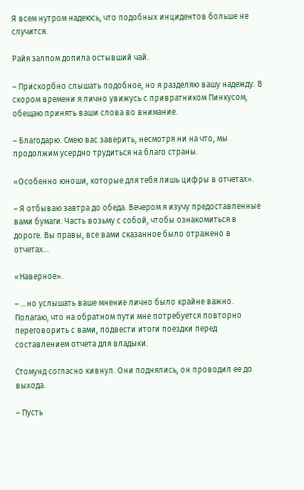Я всем нутром надеюсь, что подобных инцидентов больше не случится.

Райя залпом допила остывший чай.

– Прискорбно слышать подобное, но я разделяю вашу надежду. В скором времени я лично увижусь с привратником Пинкусом, обещаю принять ваши слова во внимание.

– Благодарю. Смею вас заверить, несмотря ни на что, мы продолжим усердно трудиться на благо страны.

«Особенно юноши, которые для тебя лишь цифры в отчетах».

– Я отбываю завтра до обеда. Вечером я изучу предоставленные вами бумаги. Часть возьму с собой, чтобы ознакомиться в дороге. Вы правы, все вами сказанное было отражено в отчетах…

«Наверное».

– …но услышать ваше мнение лично было крайне важно. Полагаю, что на обратном пути мне потребуется повторно переговорить с вами, подвести итоги поездки перед составлением отчета для владыки.

Стомунд согласно кивнул. Они поднялись, он проводил ее до выхода.

– Пусть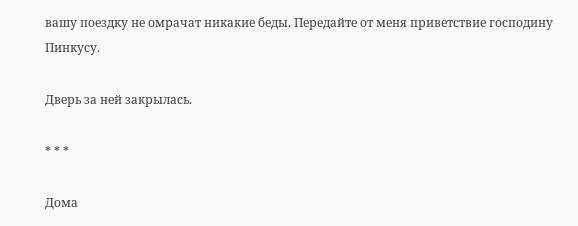вашу поездку не омрачат никакие беды. Передайте от меня приветствие господину Пинкусу.

Дверь за ней закрылась.

* * *

Дома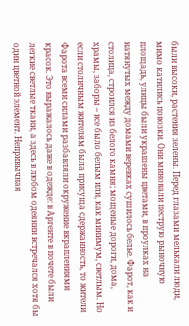были высоки, растения зелены. Перед глазами мелькали люди, мимо катились повозки. Они миновали пеструю рыночную площадь, улицы были украшены цветами, в проулках на натянутых между домами веревках сушилось белье. Фарот, как и столица, строился из белого камня; мощеные дороги, дома, храмы, заборы – все было белым или, как минимум, светлым. Но если столичным жителям была присуща сдержанность, то жители Фарота всеми силами разбавляли окружение вкраплениями красок. Это выражалось даже в одежде: в Аргенте в почете были легкие светлые ткани, а здесь в любом одеянии встречался хотя бы один цветной элемент. Непривычная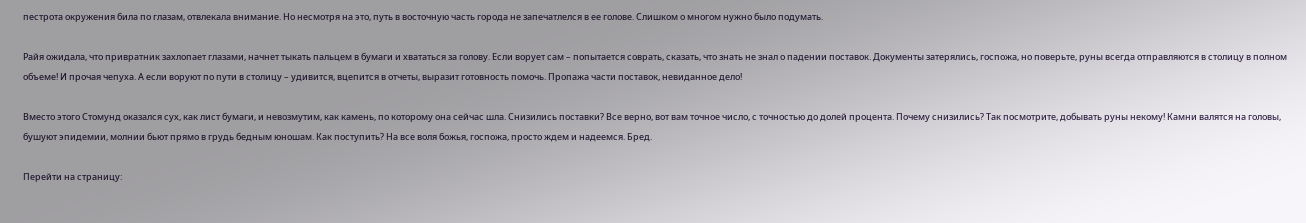пестрота окружения била по глазам, отвлекала внимание. Но несмотря на это, путь в восточную часть города не запечатлелся в ее голове. Слишком о многом нужно было подумать.

Райя ожидала, что привратник захлопает глазами, начнет тыкать пальцем в бумаги и хвататься за голову. Если ворует сам – попытается соврать, сказать, что знать не знал о падении поставок. Документы затерялись, госпожа, но поверьте, руны всегда отправляются в столицу в полном объеме! И прочая чепуха. А если воруют по пути в столицу – удивится, вцепится в отчеты, выразит готовность помочь. Пропажа части поставок, невиданное дело!

Вместо этого Стомунд оказался сух, как лист бумаги, и невозмутим, как камень, по которому она сейчас шла. Снизились поставки? Все верно, вот вам точное число, с точностью до долей процента. Почему снизились? Так посмотрите, добывать руны некому! Камни валятся на головы, бушуют эпидемии, молнии бьют прямо в грудь бедным юношам. Как поступить? На все воля божья, госпожа, просто ждем и надеемся. Бред.

Перейти на страницу: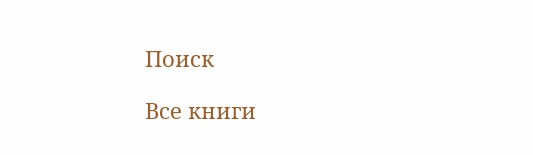Поиск

Все книги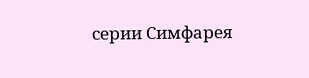серии Симфарея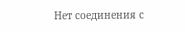Нет соединения с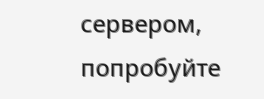сервером, попробуйте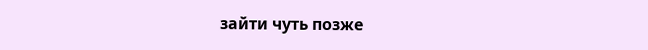зайти чуть позже